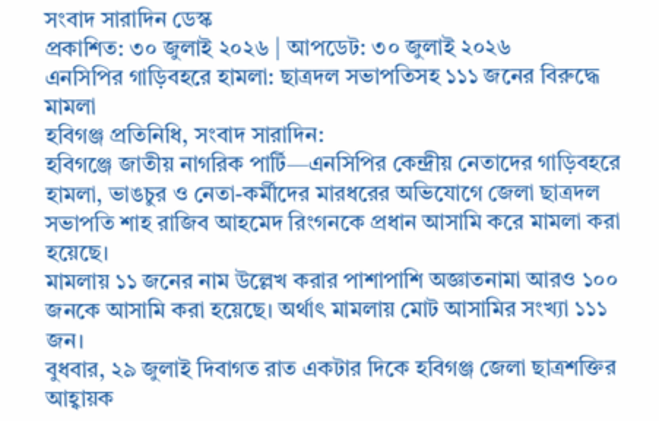সংবাদ সারাদিন ডেস্ক
প্রকাশিত: ৩০ জুলাই ২০২৬ | আপডেট: ৩০ জুলাই ২০২৬
এনসিপির গাড়িবহরে হামলা: ছাত্রদল সভাপতিসহ ১১১ জনের বিরুদ্ধে মামলা
হবিগঞ্জ প্রতিনিধি, সংবাদ সারাদিন:
হবিগঞ্জে জাতীয় নাগরিক পার্টি—এনসিপির কেন্দ্রীয় নেতাদের গাড়িবহরে হামলা, ভাঙচুর ও নেতা-কর্মীদের মারধরের অভিযোগে জেলা ছাত্রদল সভাপতি শাহ রাজিব আহমেদ রিংগনকে প্রধান আসামি করে মামলা করা হয়েছে।
মামলায় ১১ জনের নাম উল্লেখ করার পাশাপাশি অজ্ঞাতনামা আরও ১০০ জনকে আসামি করা হয়েছে। অর্থাৎ মামলায় মোট আসামির সংখ্যা ১১১ জন।
বুধবার, ২৯ জুলাই দিবাগত রাত একটার দিকে হবিগঞ্জ জেলা ছাত্রশক্তির আহ্বায়ক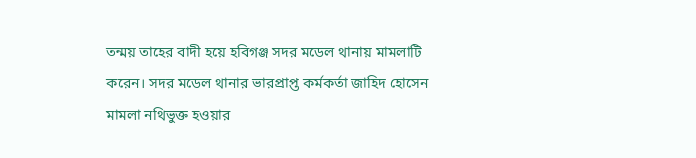তন্ময় তাহের বাদী হয়ে হবিগঞ্জ সদর মডেল থানায় মামলাটি করেন। সদর মডেল থানার ভারপ্রাপ্ত কর্মকর্তা জাহিদ হোসেন মামলা নথিভুক্ত হওয়ার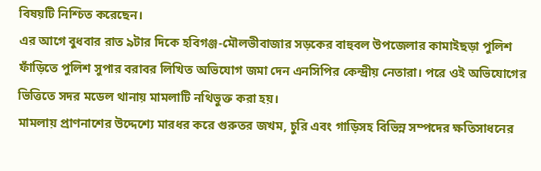বিষয়টি নিশ্চিত করেছেন।
এর আগে বুধবার রাত ৯টার দিকে হবিগঞ্জ-মৌলভীবাজার সড়কের বাহুবল উপজেলার কামাইছড়া পুলিশ ফাঁড়িতে পুলিশ সুপার বরাবর লিখিত অভিযোগ জমা দেন এনসিপির কেন্দ্রীয় নেতারা। পরে ওই অভিযোগের ভিত্তিতে সদর মডেল থানায় মামলাটি নথিভুক্ত করা হয়।
মামলায় প্রাণনাশের উদ্দেশ্যে মারধর করে গুরুতর জখম, চুরি এবং গাড়িসহ বিভিন্ন সম্পদের ক্ষতিসাধনের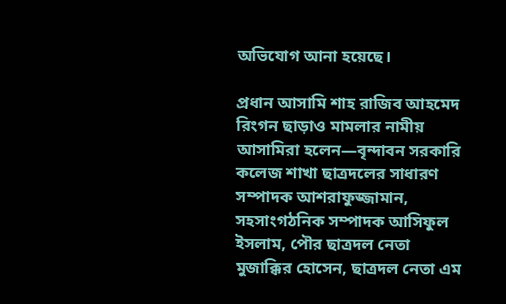অভিযোগ আনা হয়েছে।

প্রধান আসামি শাহ রাজিব আহমেদ রিংগন ছাড়াও মামলার নামীয় আসামিরা হলেন—বৃন্দাবন সরকারি কলেজ শাখা ছাত্রদলের সাধারণ সম্পাদক আশরাফুজ্জামান, সহসাংগঠনিক সম্পাদক আসিফুল ইসলাম, পৌর ছাত্রদল নেতা মুজাক্কির হোসেন, ছাত্রদল নেতা এম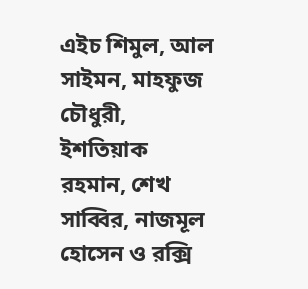এইচ শিমুল, আল সাইমন, মাহফুজ চৌধুরী, ইশতিয়াক রহমান, শেখ সাব্বির, নাজমূল হোসেন ও রক্সি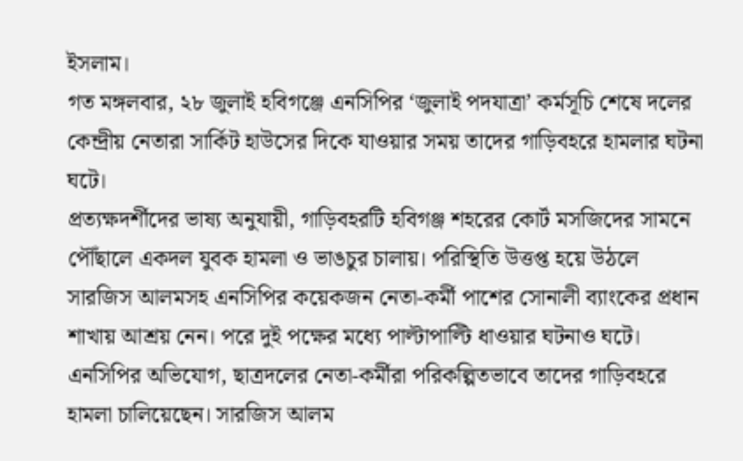ইসলাম।
গত মঙ্গলবার, ২৮ জুলাই হবিগঞ্জে এনসিপির ‘জুলাই পদযাত্রা’ কর্মসূচি শেষে দলের কেন্দ্রীয় নেতারা সার্কিট হাউসের দিকে যাওয়ার সময় তাদের গাড়িবহরে হামলার ঘটনা ঘটে।
প্রত্যক্ষদর্শীদের ভাষ্য অনুযায়ী, গাড়িবহরটি হবিগঞ্জ শহরের কোর্ট মসজিদের সামনে পৌঁছালে একদল যুবক হামলা ও ভাঙচুর চালায়। পরিস্থিতি উত্তপ্ত হয়ে উঠলে সারজিস আলমসহ এনসিপির কয়েকজন নেতা-কর্মী পাশের সোনালী ব্যাংকের প্রধান শাখায় আশ্রয় নেন। পরে দুই পক্ষের মধ্যে পাল্টাপাল্টি ধাওয়ার ঘটনাও ঘটে।
এনসিপির অভিযোগ, ছাত্রদলের নেতা-কর্মীরা পরিকল্পিতভাবে তাদের গাড়িবহরে হামলা চালিয়েছেন। সারজিস আলম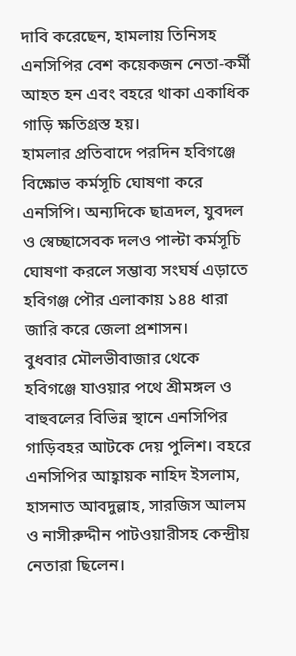দাবি করেছেন, হামলায় তিনিসহ এনসিপির বেশ কয়েকজন নেতা-কর্মী আহত হন এবং বহরে থাকা একাধিক গাড়ি ক্ষতিগ্রস্ত হয়।
হামলার প্রতিবাদে পরদিন হবিগঞ্জে বিক্ষোভ কর্মসূচি ঘোষণা করে এনসিপি। অন্যদিকে ছাত্রদল, যুবদল ও স্বেচ্ছাসেবক দলও পাল্টা কর্মসূচি ঘোষণা করলে সম্ভাব্য সংঘর্ষ এড়াতে হবিগঞ্জ পৌর এলাকায় ১৪৪ ধারা জারি করে জেলা প্রশাসন।
বুধবার মৌলভীবাজার থেকে হবিগঞ্জে যাওয়ার পথে শ্রীমঙ্গল ও বাহুবলের বিভিন্ন স্থানে এনসিপির গাড়িবহর আটকে দেয় পুলিশ। বহরে এনসিপির আহ্বায়ক নাহিদ ইসলাম, হাসনাত আবদুল্লাহ, সারজিস আলম ও নাসীরুদ্দীন পাটওয়ারীসহ কেন্দ্রীয় নেতারা ছিলেন।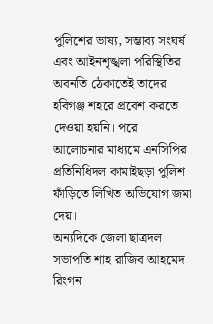পুলিশের ভাষ্য, সম্ভাব্য সংঘর্ষ এবং আইনশৃঙ্খলা পরিস্থিতির অবনতি ঠেকাতেই তাদের হবিগঞ্জ শহরে প্রবেশ করতে দেওয়া হয়নি। পরে আলোচনার মাধ্যমে এনসিপির প্রতিনিধিদল কামাইছড়া পুলিশ ফাঁড়িতে লিখিত অভিযোগ জমা দেয়।
অন্যদিকে জেলা ছাত্রদল সভাপতি শাহ রাজিব আহমেদ রিংগন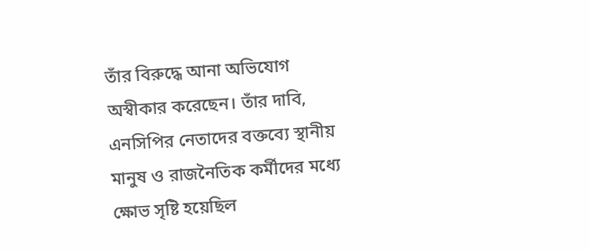তাঁর বিরুদ্ধে আনা অভিযোগ অস্বীকার করেছেন। তাঁর দাবি, এনসিপির নেতাদের বক্তব্যে স্থানীয় মানুষ ও রাজনৈতিক কর্মীদের মধ্যে ক্ষোভ সৃষ্টি হয়েছিল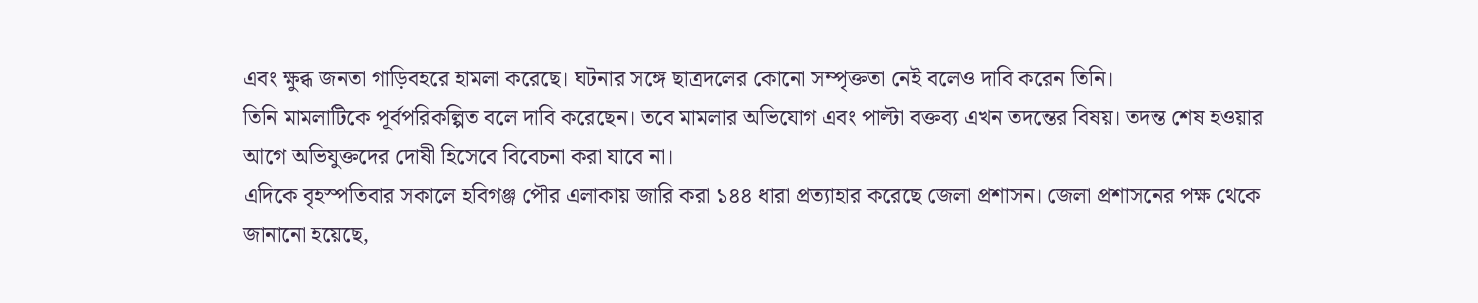এবং ক্ষুব্ধ জনতা গাড়িবহরে হামলা করেছে। ঘটনার সঙ্গে ছাত্রদলের কোনো সম্পৃক্ততা নেই বলেও দাবি করেন তিনি।
তিনি মামলাটিকে পূর্বপরিকল্পিত বলে দাবি করেছেন। তবে মামলার অভিযোগ এবং পাল্টা বক্তব্য এখন তদন্তের বিষয়। তদন্ত শেষ হওয়ার আগে অভিযুক্তদের দোষী হিসেবে বিবেচনা করা যাবে না।
এদিকে বৃহস্পতিবার সকালে হবিগঞ্জ পৌর এলাকায় জারি করা ১৪৪ ধারা প্রত্যাহার করেছে জেলা প্রশাসন। জেলা প্রশাসনের পক্ষ থেকে জানানো হয়েছে,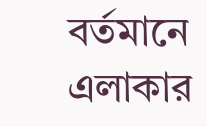বর্তমানে এলাকার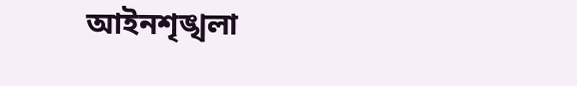আইনশৃঙ্খলা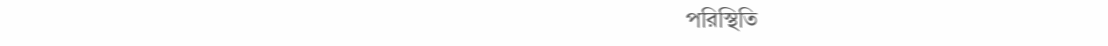পরিস্থিতি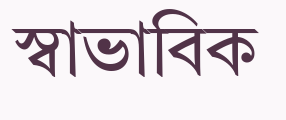স্বাভাবিক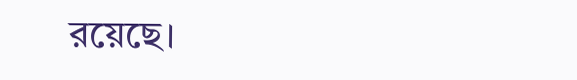রয়েছে।